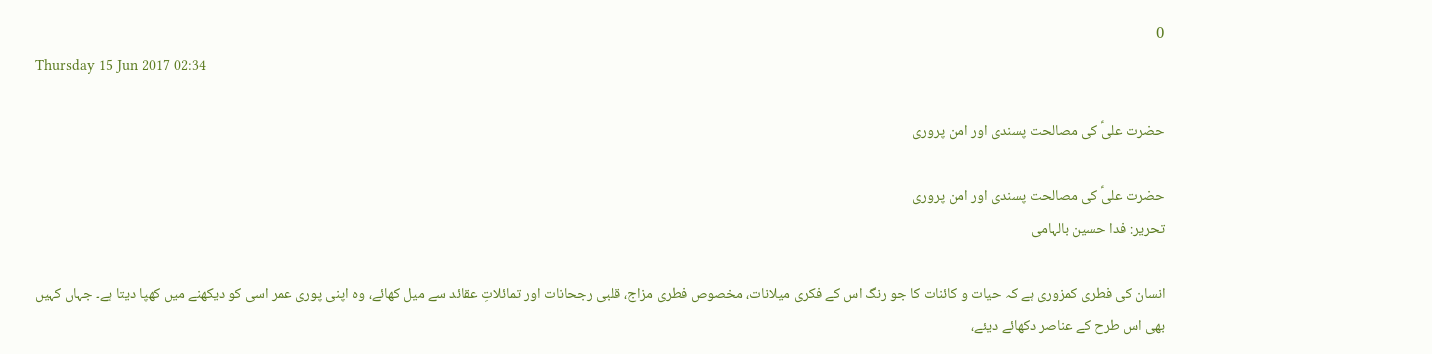0
Thursday 15 Jun 2017 02:34

حضرت علیؑ کی مصالحت پسندی اور امن پروری

حضرت علیؑ کی مصالحت پسندی اور امن پروری
تحریر: فدا حسین بالہامی

انسان کی فطری کمزوری ہے کہ حیات و کائنات کا جو رنگ اس کے فکری میلانات، مخصوص فطری مزاج، قلبی رجحانات اور تمائلاتِ عقائد سے میل کھائے، وہ اپنی پوری عمر اسی کو دیکھنے میں کھپا دیتا ہے۔ جہاں کہیں بھی اس طرح کے عناصر دکھائے دیئے،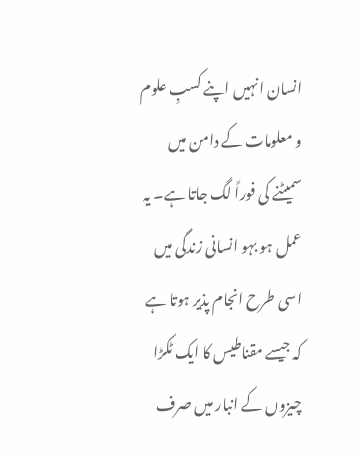انسان انہیں اپنے کسبِ علوم و معلومات کے دامن میں سمیٹنے کی فوراً لگ جاتا ہے۔ یہ عمل ہو بہو انسانی زندگی میں اسی طرح انجام پذیر ہوتا ہے کہ جیسے مقناطیس کا ایک ٹکڑا چیزوں کے انبار میں صرف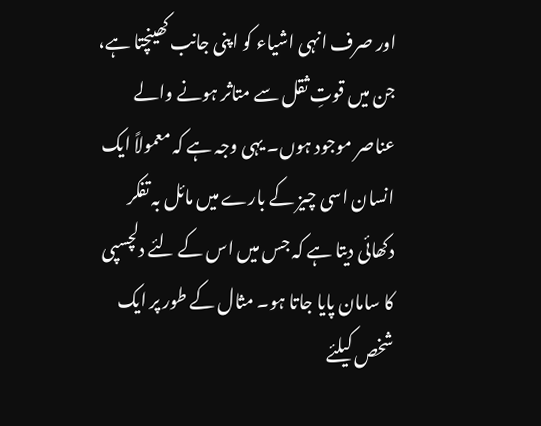اور صرف انہی اشیاء کو اپنی جانب کھینچتا ہے، جن میں قوتِ ثقل سے متاثر ہونے والے عناصر موجود ہوں۔ یہی وجہ ہے کہ معمولاً ایک انسان اسی چیز کے بارے میں مائل بہ تفکر دکھائی دیتا ہے کہ جس میں اس کے لئے دلچسپی کا سامان پایا جاتا ہو۔ مثال کے طور پر ایک شخص کیلئے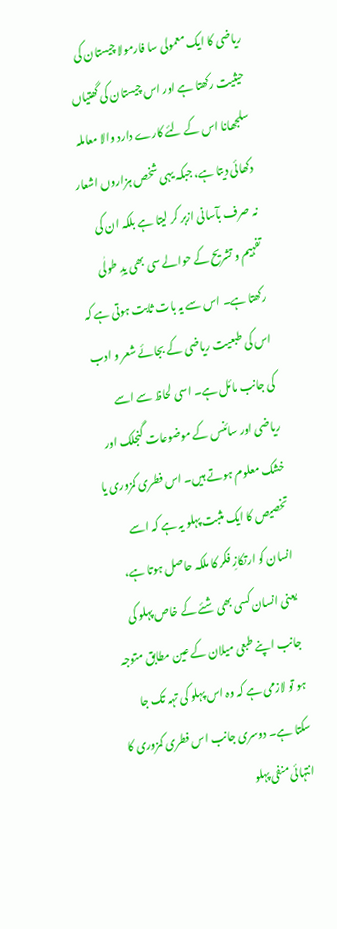ریاضی کا ایک معمولی سا فارمولا چیستان کی حیثیت رکھتا ہے اور اس چیستان کی گھتیاں سلجھانا اس کے لئے کارے دارد والا معاملہ دکھائی دیتا ہے، جبکہ یہی شخص ہزاروں اشعار نہ صرف بآسانی ازبر کر لیتا ہے بلکہ ان کی تفہیم و تشریح کے حوالے سی بھی یدِ طولٰی رکھتا ہے۔ اس سے یہ بات ثابت ہوتی ہے کہ اس کی طبعیت ریاضی کے بجائے شعر و ادب کی جانب مائل ہے۔ اسی لحاظ سے اسے ریاضی اور سائنس کے موضوعات گنجلک اور خشک معلوم ہوتے ہیں۔ اس فطری کمزوری یا تخصیص کا ایک مثبت پہلو یہ ہے کہ اسے انسان کو ارتکازِ فکر کا ملکہ حاصل ہوتا ہے، یعنی انسان کسی بھی شئے کے خاص پہلو کی جانب اپنے طبعی میلان کے عین مطابق متوجہ ہو تو لازمی ہے کہ وہ اس پہلو کی تہہ تک جا سکتا ہے۔ دوسری جانب اس فطری کمزوری کا انتہائی منفی پہلو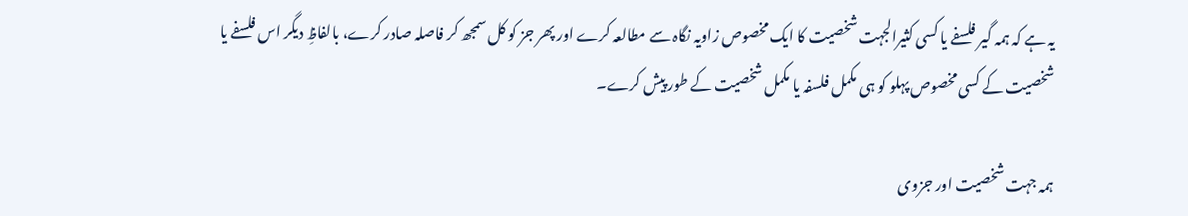یہ ہے کہ ہمہ گیر فلسفے یا کسی کثیرالجہت شخصیت کا ایک مخصوص زاویہ نگاہ سے مطالعہ کرے اور پھر جز کو کل سمجھ کر فاصلہ صادر کرے، بالفاظِ دیگر اس فلسفے یا شخصیت کے کسی مخصوص پہلو کو ہی مکمل فلسفہ یا مکمل شخصیت کے طور پیش کرے۔

ہمہ جہت شخصیت اور جزوی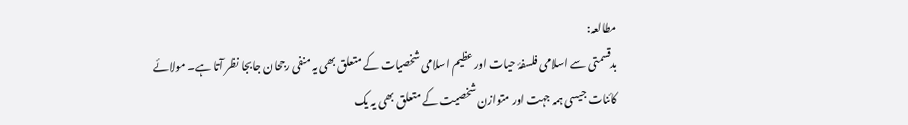مطالعہ:
بدقسمتی سے اسلامی فلسفۂ حیات اور عظیم اسلامی شخصیات کے متعلق بھی یہ منفی رجحان جابجا نظر آتا ہے۔ مولائے کائنات جیسی ہمہ جہت اور متوازن شخصیت کے متعلق بھی یہ یک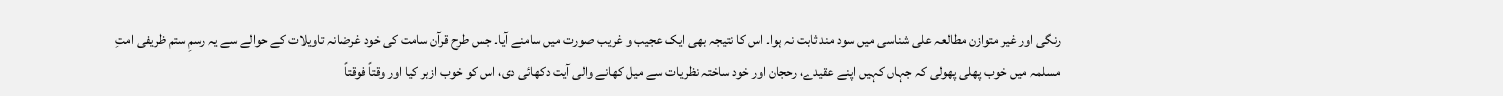رنگی اور غیر متوازن مطالعہ علی شناسی میں سود مند ثابت نہ ہوا۔ اس کا نتیجہ بھی ایک عجیب و غریب صورت میں سامنے آیا۔ جس طرح قرآن سامت کی خود غرضانہ تاویلات کے حوالے سے یہ رسمِ ستم ظریفی امتِ مسلمہ میں خوب پھلی پھولی کہ جہاں کہیں اپنے عقیدے، رحجان اور خود ساختہ نظریات سے میل کھانے والی آیت دکھائی دی، اس کو خوب ازبر کیا اور وقتاً فوقتاً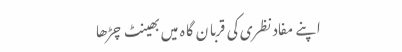اپنے مفاد نظری کی قربان گاہ میں بھینٹ چڑھا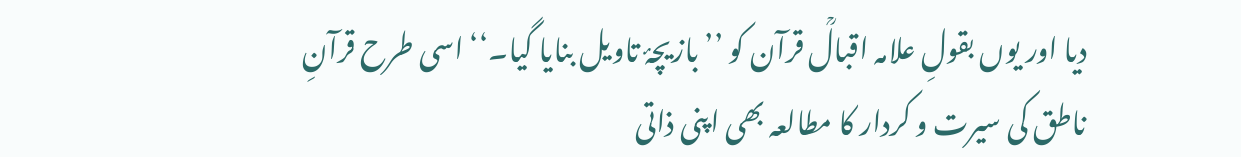دیا اور یوں بقولِ علامہ اقبالؒ قرآن کو ’’بازیچۂ تاویل بنایا گیا۔‘‘ اسی طرح قرآنِ ناطق کی سیرت و کردار کا مطالعہ بھی اپنی ذاتی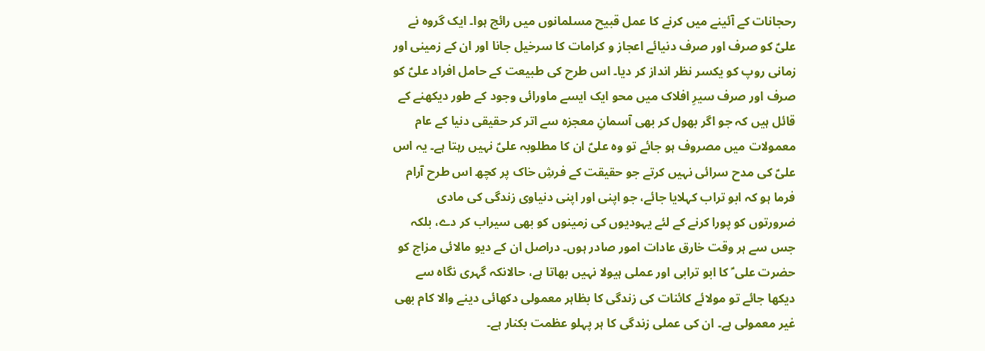رحجانات کے آئینے میں کرنے کا عمل قبیح مسلمانوں میں رائج ہوا۔ ایک گروہ نے علیؑ کو صرف اور صرف دنیائے اعجاز و کرامات کا سرخیل جانا اور ان کے زمینی اور زمانی روپ کو یکسر نظر انداز کر دیا۔ اس طرح کی طبیعت کے حامل افراد علیؑ کو صرف اور صرف سیرِ افلاک میں محو ایک ایسے ماورائی وجود کے طور دیکھنے کے قائل ہیں کہ جو اگر بھول کر بھی آسمانِ معجزہ سے اتر کر حقیقی دنیا کے عام معمولات میں مصروف ہو جائے تو وہ علیؑ ان کا مطلوبہ علیؑ نہیں رہتا ہے۔ یہ اس علیؑ کی مدح سرائی نہیں کرتے جو حقیقت کے فرشِ خاک پر کچھ اس طرح آرام فرما ہو کہ ابو تراب کہلایا جائے، جو اپنی اور اپنی دنیاوی زندگی کی مادی ضرورتوں کو پورا کرنے کے لئے یہودیوں کی زمینوں کو بھی سیراب کر دے، بلکہ جس سے ہر وقت خارق عادات امور صادر ہوں۔ دراصل ان کے دیو مالائی مزاج کو حضرت علی ؑ کا ابو ترابی اور عملی ہیولا نہیں بھاتا ہے، حالانکہ گہری نگاہ سے دیکھا جائے تو مولائے کائنات کی زندگی کا بظاہر معمولی دکھائی دینے والا کام بھی غیر معمولی ہے۔ ان کی عملی زندگی کا ہر پہلو عظمت بکنار ہے۔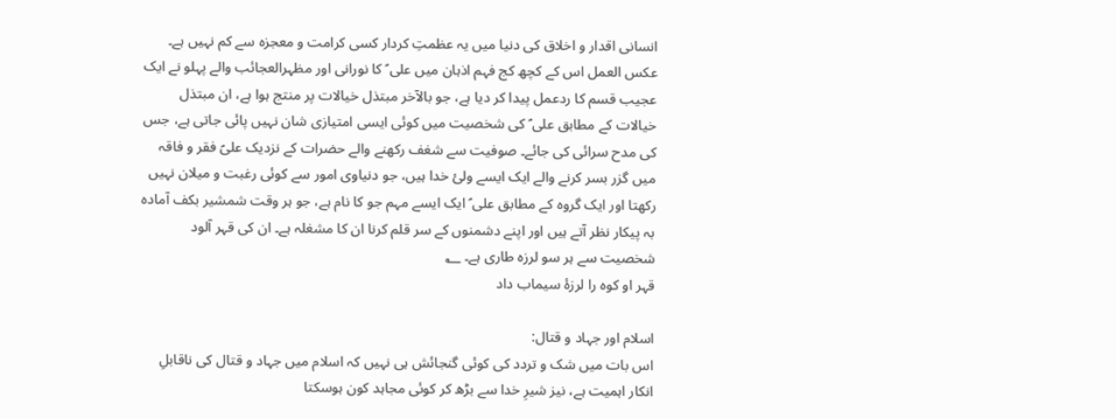انسانی اقدار و اخلاق کی دنیا میں یہ عظمتِ کردار کسی کرامت و معجزہ سے کم نہیں ہے۔ عکس العمل اس کے کچھ کج فہم اذہان میں علی ؑ کا نورانی اور مظہرالعجائب والے پہلو نے ایک عجیب قسم کا ردعمل پیدا کر دیا ہے، جو بالآخر مبتذل خیالات پر منتج ہوا ہے، ان مبتذل خیالات کے مطابق علی ؑ کی شخصیت میں کوئی ایسی امتیازی شان نہیں پائی جاتی ہے، جس کی مدح سرائی کی جائے۔ صوفیت سے شغف رکھنے والے حضرات کے نزدیک علیؑ فقر و فاقہ میں گزر بسر کرنے والے ایک ایسے ولئ خدا ہیں، جو دنیاوی امور سے کوئی رغبت و میلان نہیں رکھتا اور ایک گروہ کے مطابق علی ؑ ایک ایسے مہم جو کا نام ہے، جو ہر وقت شمشیر بکف آمادہ بہ پیکار نظر آتے ہیں اور اپنے دشمنوں کے سر قلم کرنا ان کا مشغلہ ہے۔ ان کی قہر آلود شخصیت سے ہر سو لرزہ طاری ہے۔ ؂
قہر او کوہ را لرزۂ سیماب داد

اسلام اور جہاد و قتال:
اس بات میں شک و تردد کی کوئی گنجائش ہی نہیں کہ اسلام میں جہاد و قتال کی ناقابلِ انکار اہمیت ہے، نیز شیرِ خدا سے بڑھ کر کوئی مجاہد کون ہوسکتا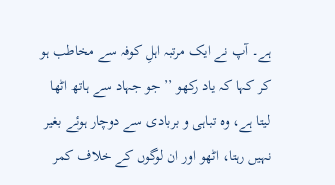ہے۔ آپ نے ایک مرتبہ اہلِ کوفہ سے مخاطب ہو کر کہا کہ یاد رکھو ’’جو جہاد سے ہاتھ اٹھا لیتا ہے، وہ تباہی و بربادی سے دوچار ہوئے بغیر نہیں رہتا، اٹھو اور ان لوگوں کے خلاف کمر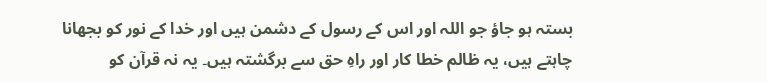بستہ ہو جاؤ جو اللہ اور اس کے رسول کے دشمن ہیں اور خدا کے نور کو بجھانا چاہتے ہیں، یہ ظالم خطا کار اور راہِ حق سے برگشتہ ہیں۔ یہ نہ قرآن کو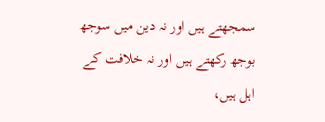سمجھتے ہیں اور نہ دین میں سوجھ بوجھ رکھتے ہیں اور نہ خلافت کے اہل ہیں،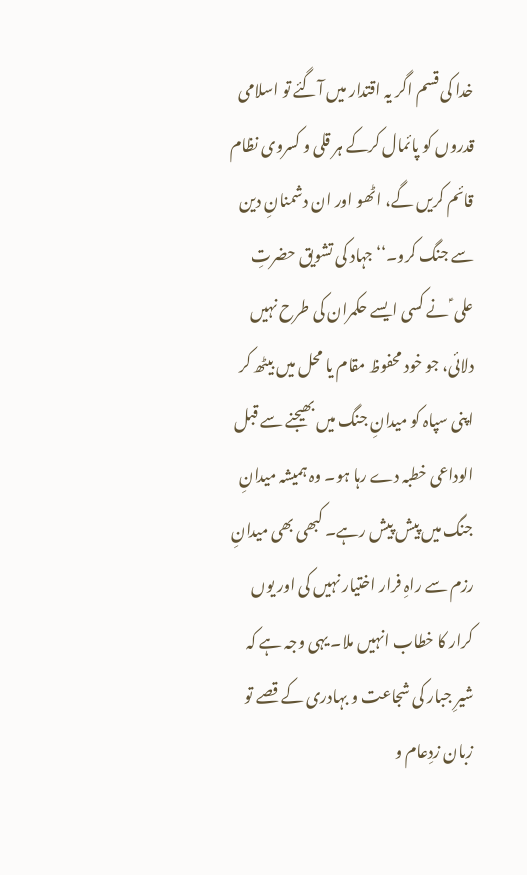خدا کی قسم اگر یہ اقتدار میں آگئے تو اسلامی قدروں کو پائمال کرکے ہر قلی و کسروی نظام قائم کریں گے، اٹھو اور ان دشمنانِ دین سے جنگ کرو۔‘‘ جہاد کی تشویق حضرتِ علی ؑ نے کسی ایسے حکمران کی طرح نہیں دلائی، جو خود محفوظ مقام یا محل میں بیٹھ کر اپنی سپاہ کو میدانِ جنگ میں بھیجنے سے قبل الوداعی خطبہ دے رہا ہو۔ وہ ہمیشہ میدانِ جنگ میں پیش پیش رہے۔ کبھی بھی میدانِ رزم سے راہِ فرار اختیار نہیں کی اور یوں کرار کا خطاب انہیں ملا۔ یہی وجہ ہے کہ شیرِ جبار کی شجاعت و بہادری کے قصے تو زبان زدِعام و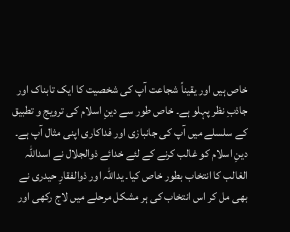خاص ہیں اور یقیناً شجاعت آپ کی شخصیت کا ایک تابناک اور جاذبِ نظر پہلو ہے۔ خاص طور سے دینِ اسلام کی ترویج و تطبیق کے سلسلے میں آپ کی جانبازی اور فداکاری اپنی مثال آپ ہے۔ دینِ اسلام کو غالب کرنے کے لئے خدائے ذوالجلال نے اسداللہ الغالب کا انتخاب بطور خاص کیا۔ یداللہ اور ذوالفقارِ حیدری نے بھی مل کر اس انتخاب کی ہر مشکل مرحلے میں لاج رکھی اور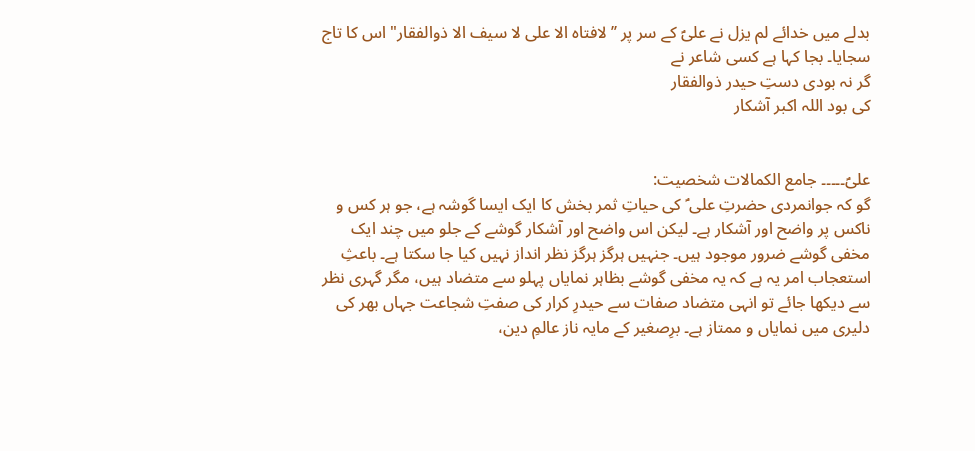بدلے میں خدائے لم یزل نے علیؑ کے سر پر ’’لافتاہ الا علی لا سیف الا ذوالفقار" اس کا تاج سجایا۔ بجا کہا ہے کسی شاعر نے
گر نہ بودی دستِ حیدر ذوالفقار
کی بود اللہ اکبر آشکار


علیؑ۔۔۔۔۔ جامع الکمالات شخصیت:
گو کہ جوانمردی حضرتِ علی ؑ کی حیاتِ ثمر بخش کا ایک ایسا گوشہ ہے، جو ہر کس و ناکس پر واضح اور آشکار ہے۔ لیکن اس واضح اور آشکار گوشے کے جلو میں چند ایک مخفی گوشے ضرور موجود ہیں۔ جنہیں ہرگز ہرگز نظر انداز نہیں کیا جا سکتا ہے۔ باعثِ استعجاب امر یہ ہے کہ یہ مخفی گوشے بظاہر نمایاں پہلو سے متضاد ہیں، مگر گہری نظر سے دیکھا جائے تو انہی متضاد صفات سے حیدرِ کرار کی صفتِ شجاعت جہاں بھر کی دلیری میں نمایاں و ممتاز ہے۔ برِصغیر کے مایہ ناز عالمِ دین،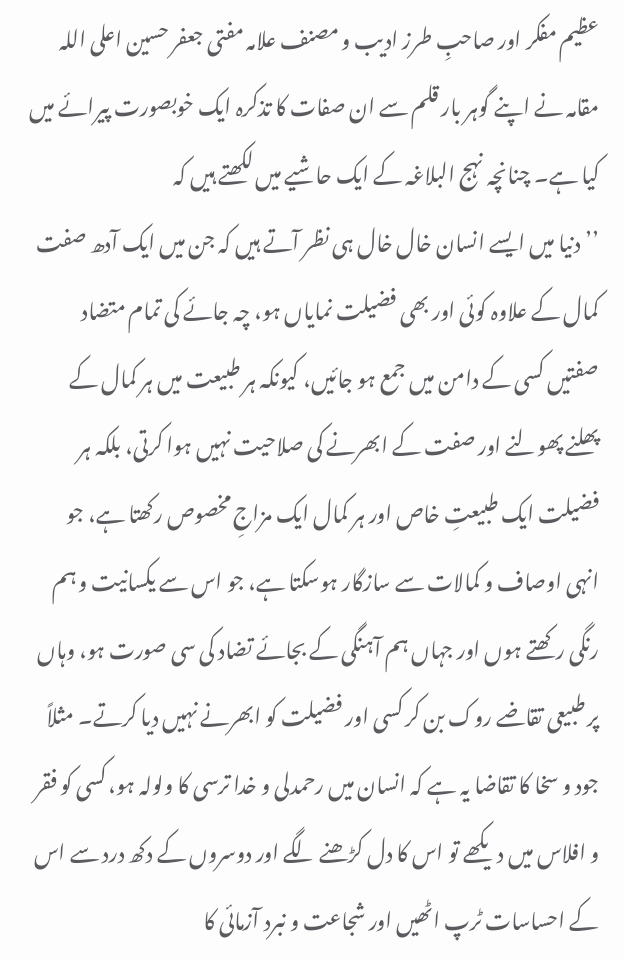عظیم مفکر اور صاحبِ طرز ادیب و مصنف علامہ مفتی جعفر حسین اعلی اللہ مقامہ نے اپنے گوہر بار قلم سے ان صفات کا تذکرہ ایک خوبصورت پیرائے میں کیا ہے۔ چنانچہ نہج البلاغہ کے ایک حاشیے میں لکھتے ہیں کہ
’’دنیا میں ایسے انسان خال خال ہی نظر آتے ہیں کہ جن میں ایک آدھ صفت کمال کے علاوہ کوئی اور بھی فضیلت نمایاں ہو، چہ جائے کی تمام متضاد صفتیں کسی کے دامن میں جمع ہو جائیں، کیونکہ ہر طبیعت میں ہر کمال کے پھلنے پھولنے اور صفت کے ابھرنے کی صلاحیت نہیں ہوا کرتی، بلکہ ہر فضیلت ایک طبیعتِ خاص اور ہر کمال ایک مزاجِ مخصوص رکھتا ہے، جو انہی اوصاف و کمالات سے سازگار ہوسکتا ہے، جو اس سے یکسانیت و ہم رنگی رکھتے ہوں اور جہاں ہم آہنگی کے بجائے تضاد کی سی صورت ہو، وہاں پر طبیعی تقاضے روک بن کر کسی اور فضیلت کو ابھرنے نہیں دیا کرتے۔ مثلاً جود و سخا کا تقاضا یہ ہے کہ انسان میں رحمدلی و خدا ترسی کا ولولہ ہو، کسی کو فقر و افلاس میں دیکھے تو اس کا دل کڑھنے لگے اور دوسروں کے دکھ درد سے اس کے احساسات ٹرپ اٹھیں اور شجاعت و نبرد آزمائی کا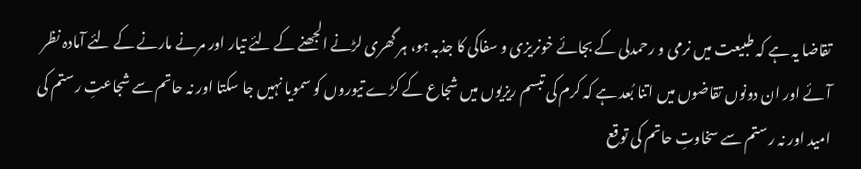تقاضا یہ ہے کہ طبیعت میں نرمی و رحمدلی کے بجائے خونریزی و سفاکی کا جذبہ ہو، ہر گھری لڑنے الجھنے کے لئے تیار اور مرنے مارنے کے لئے آمادہ نظر آئے اور ان دونوں تقاضوں میں اتنا بُعد ہے کہ کرم کی تبسم ریزیوں میں شجاع کے کڑے تیوروں کو سمویا نہیں جا سکتا اور نہ حاتم سے شجاعتِ رستم کی امید اور نہ رستم سے سخاوتِ حاتم کی توقع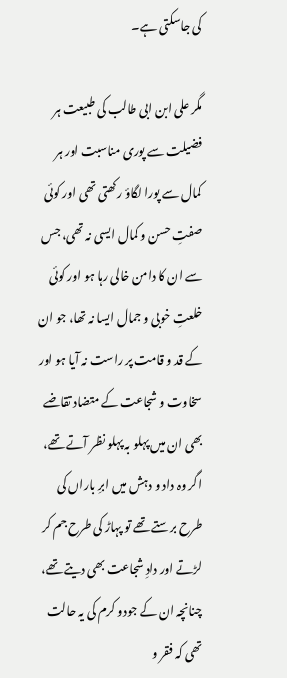کی جاسکتی ہے۔

مگر علی ابن ابی طالب کی طبیعت ہر فضیلت سے پوری مناسبت اور ہر کمال سے پورا لگاؤ رکھتی تھی اور کوئی صفتِ حسن و کمال ایسی نہ تھی، جس سے ان کا دامن خالی رہا ہو اور کوئی خلعتِ خوبی و جمال ایسا نہ تھا، جو ان کے قد و قامت پر راست نہ آیا ہو اور سخاوت و شجاعت کے متضاد تقاضے بھی ان میں پہلو بہ پہلو نظر آتے تھے، اگر وہ داد و دہش میں ابرِ باراں کی طرح برستے تھے تو پہاڑ کی طرح جم کر لڑتے اور دادِ شجاعت بھی دیتے تھے، چنانچہ ان کے جودو کرم کی یہ حالت تھی کہ فقر و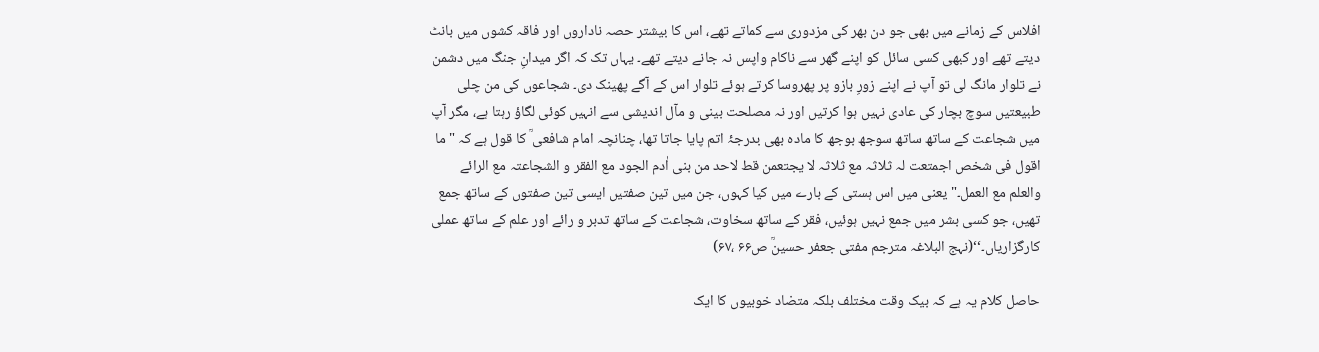افلاس کے زمانے میں بھی جو دن بھر کی مزدوری سے کماتے تھے، اس کا بیشتر حصہ ناداروں اور فاقہ کشوں میں بانٹ دیتے تھے اور کبھی کسی سائل کو اپنے گھر سے ناکام واپس نہ جانے دیتے تھے۔ یہاں تک کہ اگر میدانِ جنگ میں دشمن نے تلوار مانگ لی تو آپ نے اپنے زورِ بازو پر پھروسا کرتے ہوئے تلوار اس کے آگے پھینک دی۔ شجاعوں کی من چلی طبیعتیں سوچ بچار کی عادی نہیں ہوا کرتیں اور نہ مصلحت بینی و مآل اندیشی سے انہیں کوئی لگاؤ رہتا ہے، مگر آپ میں شجاعت کے ساتھ ساتھ سوجھ بوجھ کا مادہ بھی بدرجۂ اتم پایا جاتا تھا، چنانچہ امام شافعی ؒ کا قول ہے کہ "ما اقول فی شخص اجمتعت لہ ثلاثہ مع ثلاثہ لا یجتعمن قط لاحد من بنی اٰدم الجود مع الفقر و الشجاعتہ مع الرائے والعلم مع العمل۔" یعنی میں اس ہستی کے بارے میں کیا کہوں، جن میں تین صفتیں ایسی تین صفتوں کے ساتھ جمع تھیں، جو کسی بشر میں جمع نہیں ہوئیں، فقر کے ساتھ سخاوت، شجاعت کے ساتھ تدبر و رائے اور علم کے ساتھ عملی کارگزاریاں۔‘‘(نہج البلاغہ مترجم مفتی جعفر حسینؒ ص۶۶ ،۶۷)

حاصل کلام یہ ہے کہ بیک وقت مختلف بلکہ متضاد خوبیوں کا ایک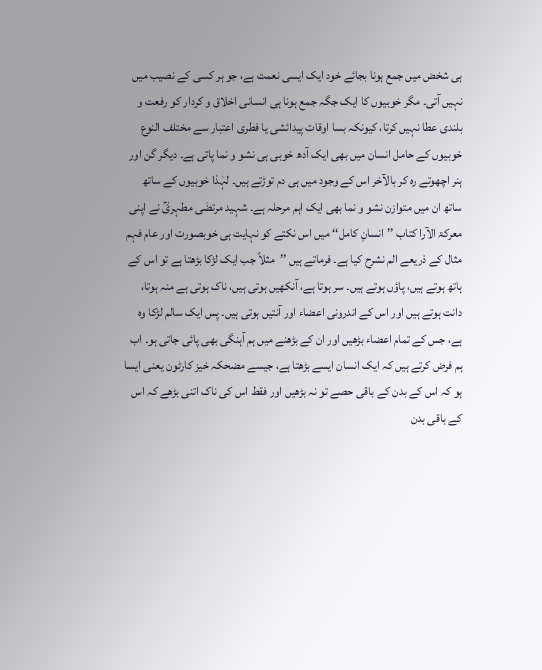ہی شخض میں جمع ہونا بجائے خود ایک ایسی نعمت ہے، جو ہر کسی کے نصیب میں نہیں آتی۔ مگر خوبیوں کا ایک جگہ جمع ہونا ہی انسانی اخلاق و کردار کو رفعت و بلندی عطا نہیں کرتا، کیونکہ بسا اوقات پیدائشی یا فطری اعتبار سے مختلف النوع خوبیوں کے حامل انسان میں بھی ایک آدھ خوبی ہی نشو و نما پاتی ہے۔ دیگر گن اور ہنر اچھوتے رہ کر بالآخر اس کے وجود میں ہی دم توڑتے ہیں۔ لہٰذا خوبیوں کے ساتھ ساتھ ان میں متوازن نشو و نما بھی ایک اہم مرحلہ ہے۔ شہید مرتضٰی مطہریؒ نے اپنی معرکۃ الآرا کتاب ’’انسانِ کامل‘‘ میں اس نکتے کو نہایت ہی خوبصورت اور عام فہم مثال کے ذریعے الم نشرح کیا ہے۔ فرماتے ہیں ’’مثلاً جب ایک لڑکا بڑھتا ہے تو اس کے ہاتھ ہوتے ہیں، پاؤں ہوتے ہیں۔ سر ہوتا ہے، آنکھیں ہوتی ہیں، ناک ہوتی ہے منہ ہوتا، دانت ہوتے ہیں اور اس کے اندرونی اعضاء اور آنتیں ہوتی ہیں۔ پس ایک سالم لڑکا وہ ہے، جس کے تمام اعضاء بڑھیں اور ان کے بڑھنے میں ہم آہنگی بھی پائی جاتی ہو۔ اب ہم فرض کرتے ہیں کہ ایک انسان ایسے بڑھتا ہے، جیسے مضحکہ خیز کارٹون یعنی ایسا ہو کہ اس کے بدن کے باقی حصے تو نہ بڑھیں اور فقط اس کی ناک اتنی بڑھے کہ اس کے باقی بدن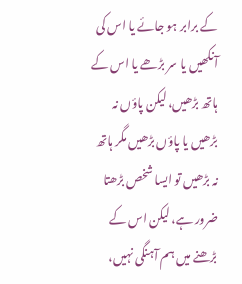کے برابر ہو جائے یا اس کی آنکھیں یا سر بڑھے یا اس کے ہاتھ بڑھیں، لیکن پاؤں نہ بڑھیں یا پاؤں بڑھیں مگر ہاتھ نہ بڑھیں تو ایسا شخص بڑھتا ضرور ہے، لیکن اس کے بڑھنے میں ہم آہنگی نہیں،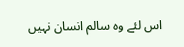اس لئے وہ سالم انسان نہیں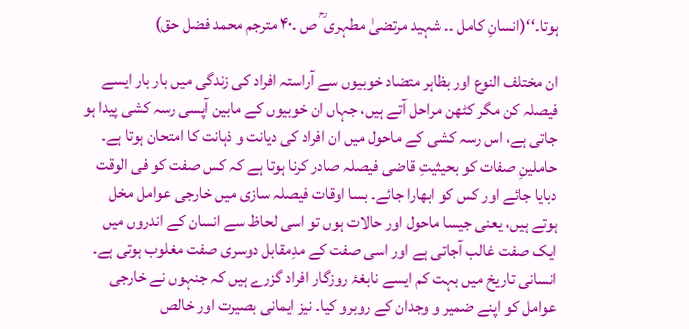ہوتا۔‘‘(انسانِ کامل ۔۔ شہید مرتضیٰ مطہری ؒ ص ۔۴۰ مترجم محمد فضل حق)

ان مختلف النوع اور بظاہر متضاد خوبیوں سے آراستہ افراد کی زندگی میں بار بار ایسے فیصلہ کن مگر کٹھن مراحل آتے ہیں، جہاں ان خوبیوں کے مابین آپسی رسہ کشی پیدا ہو جاتی ہے، اس رسہ کشی کے ماحول میں ان افراد کی دیانت و ذہانت کا امتحان ہوتا ہے۔ حاملینِ صفات کو بحیثیتِ قاضی فیصلہ صادر کرنا ہوتا ہے کہ کس صفت کو فی الوقت دبایا جائے اور کس کو ابھارا جائے۔ بسا اوقات فیصلہ سازی میں خارجی عوامل مخل ہوتے ہیں، یعنی جیسا ماحول اور حالات ہوں تو اسی لحاظ سے انسان کے اندروں میں ایک صفت غالب آجاتی ہے اور اسی صفت کے مدِمقابل دوسری صفت مغلوب ہوتی ہے۔ انسانی تاریخ میں بہت کم ایسے نابغۂ روزگار افراد گزرے ہیں کہ جنہوں نے خارجی عوامل کو اپنے ضمیر و وجدان کے روبرو کیا۔ نیز ایمانی بصیرت اور خالص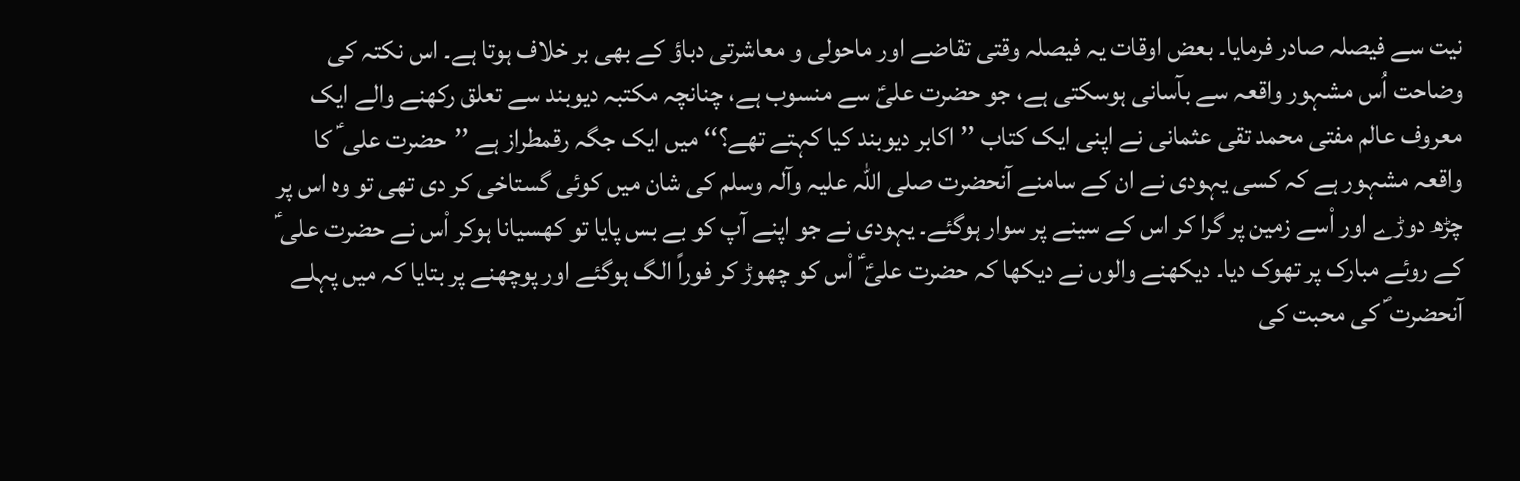نیت سے فیصلہ صادر فرمایا۔ بعض اوقات یہ فیصلہ وقتی تقاضے اور ماحولی و معاشرتی دباؤ کے بھی بر خلاف ہوتا ہے۔ اس نکتہ کی وضاحت اُس مشہور واقعہ سے بآسانی ہوسکتی ہے، جو حضرت علیؑ سے منسوب ہے، چنانچہ مکتبہ دیوبند سے تعلق رکھنے والے ایک معروف عالم مفتی محمد تقی عثمانی نے اپنی ایک کتاب ’’اکابر دیوبند کیا کہتے تھے؟‘‘ میں ایک جگہ رقمطراز ہے ’’حضرت علی ؑ کا واقعہ مشہور ہے کہ کسی یہودی نے ان کے سامنے آنحضرت صلی اللہ علیہ وآلہ وسلم کی شان میں کوئی گستاخی کر دی تھی تو وہ اس پر چڑھ دوڑے اور اْسے زمین پر گرا کر اس کے سینے پر سوار ہوگئے۔ یہودی نے جو اپنے آپ کو بے بس پایا تو کھسیانا ہوکر اْس نے حضرت علی ؑ کے روئے مبارک پر تھوک دیا۔ دیکھنے والوں نے دیکھا کہ حضرت علیؑ ؑ اْس کو چھوڑ کر فوراً الگ ہوگئے اور پوچھنے پر بتایا کہ میں پہلے آنحضرت ؐ کی محبت کی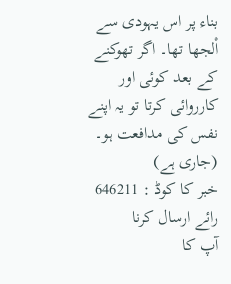بناء پر اس یہودی سے اْلجھا تھا۔ اگر تھوکنے کے بعد کوئی اور کارروائی کرتا تو یہ اپنے نفس کی مدافعت ہو۔
(جاری ہے)
خبر کا کوڈ : 646211
رائے ارسال کرنا
آپ کا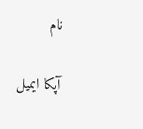نام

آپکا ایمیل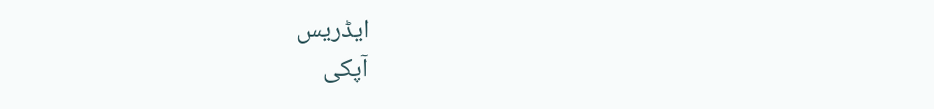ایڈریس
آپکی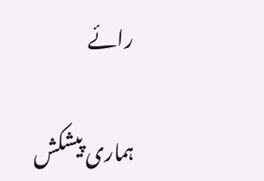رائے

ہماری پیشکش